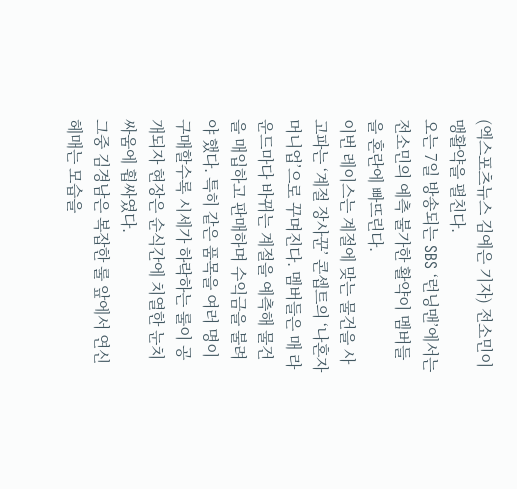(엑스포츠뉴스 김예은 기자) 전소민이 맹활약을 펼친다.
오는 7일 방송되는 SBS ‘런닝맨’에서는 전소민의 예측 불가한 활약이 멤버들을 혼란에 빠뜨린다.
이번 레이스는 계절에 맞는 물건을 사고파는 ‘계절 장사꾼’ 콘셉트의 ‘나혼자 머니업’으로 꾸며진다. 멤버들은 매 라운드마다 바뀌는 계절을 예측해 물건을 매입하고 판매하며 수익금을 불려야 했다. 특히 같은 품목을 여러 명이 구매할수록 시세가 하락하는 룰이 공개되자 현장은 순식간에 치열한 눈치 싸움에 휩싸였다.
그중 김경남은 복잡한 룰 앞에서 연신 헤매는 모습을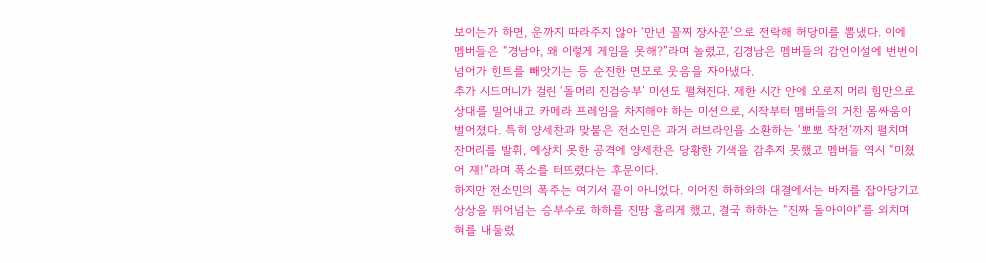보이는가 하면, 운까지 따라주지 않아 ‘만년 꼴찌 장사꾼’으로 전락해 허당미를 뽐냈다. 이에 멤버들은 “경남아, 왜 이렇게 게임을 못해?”라며 놀렸고, 김경남은 멤버들의 감언이설에 번번이 넘어가 힌트를 빼앗기는 등 순진한 면모로 웃음을 자아냈다.
추가 시드머니가 걸린 ‘돌머리 진검승부’ 미션도 펼쳐진다. 제한 시간 안에 오로지 머리 힘만으로 상대를 밀어내고 카메라 프레임을 차지해야 하는 미션으로, 시작부터 멤버들의 거친 몸싸움이 벌어졌다. 특히 양세찬과 맞붙은 전소민은 과거 러브라인을 소환하는 ‘뽀뽀 작전’까지 펼치며 잔머리를 발휘, 예상치 못한 공격에 양세찬은 당황한 기색을 감추지 못했고 멤버들 역시 “미쳤어 쟤!”라며 폭소를 터뜨렸다는 후문이다.
하지만 전소민의 폭주는 여기서 끝이 아니었다. 이어진 하하와의 대결에서는 바지를 잡아당기고 상상을 뛰어넘는 승부수로 하하를 진땀 흘리게 했고, 결국 하하는 “진짜 돌아이야”를 외치며 혀를 내둘렀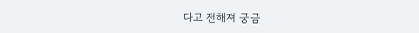다고 전해져 궁금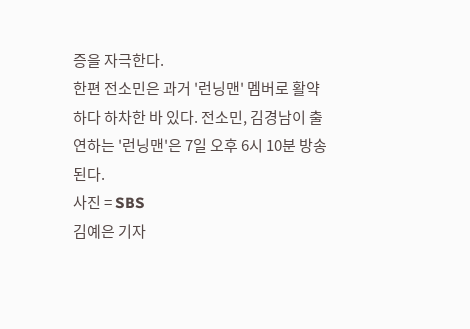증을 자극한다.
한편 전소민은 과거 '런닝맨' 멤버로 활약하다 하차한 바 있다. 전소민, 김경남이 출연하는 '런닝맨'은 7일 오후 6시 10분 방송된다.
사진 = SBS
김예은 기자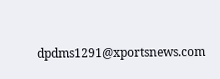dpdms1291@xportsnews.com